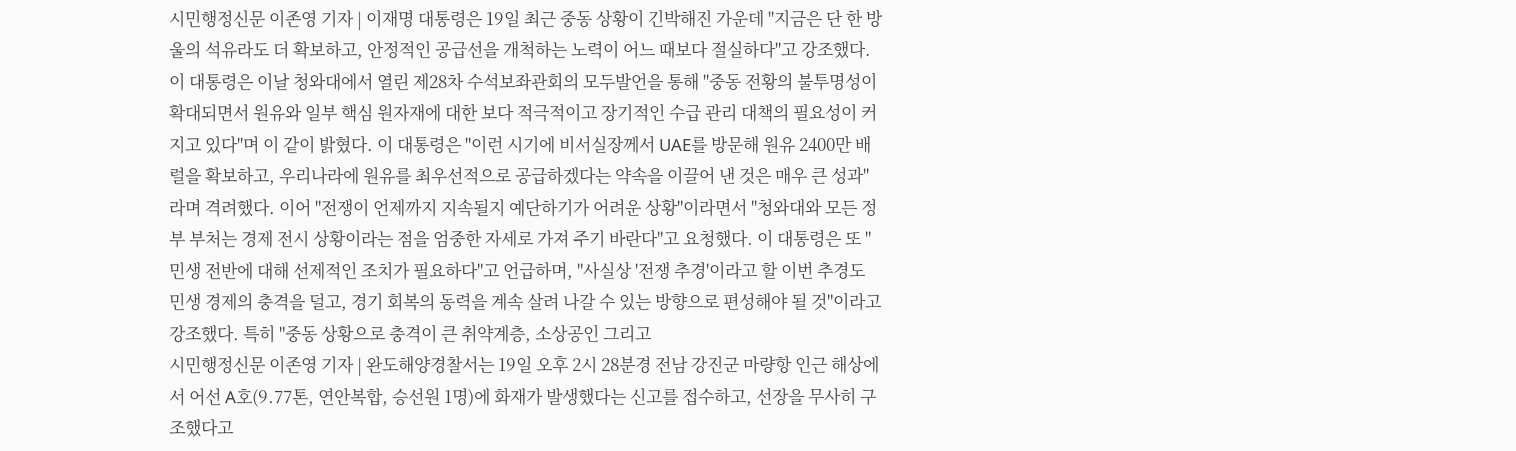시민행정신문 이존영 기자 | 이재명 대통령은 19일 최근 중동 상황이 긴박해진 가운데 "지금은 단 한 방울의 석유라도 더 확보하고, 안정적인 공급선을 개척하는 노력이 어느 때보다 절실하다"고 강조했다. 이 대통령은 이날 청와대에서 열린 제28차 수석보좌관회의 모두발언을 통해 "중동 전황의 불투명성이 확대되면서 원유와 일부 핵심 원자재에 대한 보다 적극적이고 장기적인 수급 관리 대책의 필요성이 커지고 있다"며 이 같이 밝혔다. 이 대통령은 "이런 시기에 비서실장께서 UAE를 방문해 원유 2400만 배럴을 확보하고, 우리나라에 원유를 최우선적으로 공급하겠다는 약속을 이끌어 낸 것은 매우 큰 성과"라며 격려했다. 이어 "전쟁이 언제까지 지속될지 예단하기가 어려운 상황"이라면서 "청와대와 모든 정부 부처는 경제 전시 상황이라는 점을 엄중한 자세로 가져 주기 바란다"고 요청했다. 이 대통령은 또 "민생 전반에 대해 선제적인 조치가 필요하다"고 언급하며, "사실상 '전쟁 추경'이라고 할 이번 추경도 민생 경제의 충격을 덜고, 경기 회복의 동력을 계속 살려 나갈 수 있는 방향으로 편성해야 될 것"이라고 강조했다. 특히 "중동 상황으로 충격이 큰 취약계층, 소상공인 그리고
시민행정신문 이존영 기자 | 완도해양경찰서는 19일 오후 2시 28분경 전남 강진군 마량항 인근 해상에서 어선 A호(9.77톤, 연안복합, 승선원 1명)에 화재가 발생했다는 신고를 접수하고, 선장을 무사히 구조했다고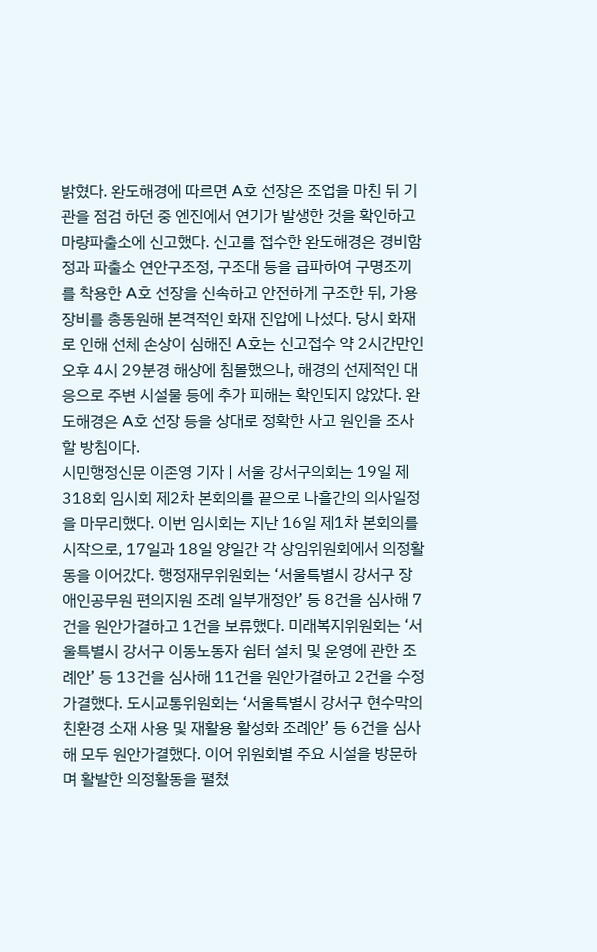밝혔다. 완도해경에 따르면 A호 선장은 조업을 마친 뒤 기관을 점검 하던 중 엔진에서 연기가 발생한 것을 확인하고 마량파출소에 신고했다. 신고를 접수한 완도해경은 경비함정과 파출소 연안구조정, 구조대 등을 급파하여 구명조끼를 착용한 A호 선장을 신속하고 안전하게 구조한 뒤, 가용 장비를 총동원해 본격적인 화재 진압에 나섰다. 당시 화재로 인해 선체 손상이 심해진 A호는 신고접수 약 2시간만인 오후 4시 29분경 해상에 침몰했으나, 해경의 선제적인 대응으로 주변 시설물 등에 추가 피해는 확인되지 않았다. 완도해경은 A호 선장 등을 상대로 정확한 사고 원인을 조사할 방침이다.
시민행정신문 이존영 기자 | 서울 강서구의회는 19일 제318회 임시회 제2차 본회의를 끝으로 나흘간의 의사일정을 마무리했다. 이번 임시회는 지난 16일 제1차 본회의를 시작으로, 17일과 18일 양일간 각 상임위원회에서 의정활동을 이어갔다. 행정재무위원회는 ‘서울특별시 강서구 장애인공무원 편의지원 조례 일부개정안’ 등 8건을 심사해 7건을 원안가결하고 1건을 보류했다. 미래복지위원회는 ‘서울특별시 강서구 이동노동자 쉼터 설치 및 운영에 관한 조례안’ 등 13건을 심사해 11건을 원안가결하고 2건을 수정가결했다. 도시교통위원회는 ‘서울특별시 강서구 현수막의 친환경 소재 사용 및 재활용 활성화 조례안’ 등 6건을 심사해 모두 원안가결했다. 이어 위원회별 주요 시설을 방문하며 활발한 의정활동을 펼쳤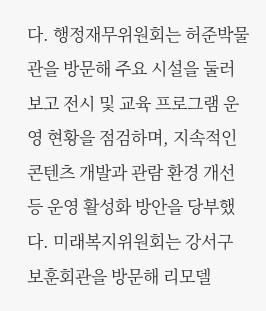다. 행정재무위원회는 허준박물관을 방문해 주요 시설을 둘러보고 전시 및 교육 프로그램 운영 현황을 점검하며, 지속적인 콘텐츠 개발과 관람 환경 개선 등 운영 활성화 방안을 당부했다. 미래복지위원회는 강서구 보훈회관을 방문해 리모델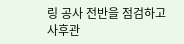링 공사 전반을 점검하고 사후관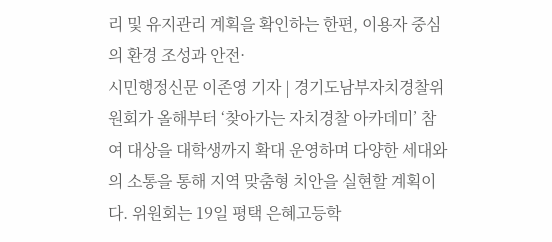리 및 유지관리 계획을 확인하는 한편, 이용자 중심의 환경 조성과 안전·
시민행정신문 이존영 기자 | 경기도남부자치경찰위원회가 올해부터 ‘찾아가는 자치경찰 아카데미’ 참여 대상을 대학생까지 확대 운영하며 다양한 세대와의 소통을 통해 지역 맞춤형 치안을 실현할 계획이다. 위원회는 19일 평택 은혜고등학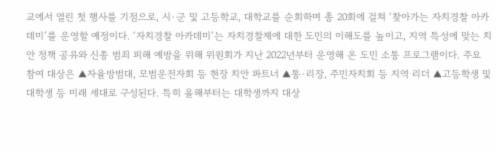교에서 열린 첫 행사를 기점으로, 시·군 및 고등학교, 대학교를 순회하며 총 20회에 걸쳐 ‘찾아가는 자치경찰 아카데미’를 운영할 예정이다. ‘자치경찰 아카데미’는 자치경찰제에 대한 도민의 이해도를 높이고, 지역 특성에 맞는 치안 정책 공유와 신종 범죄 피해 예방을 위해 위원회가 지난 2022년부터 운영해 온 도민 소통 프로그램이다. 주요 참여 대상은 ▲자율방범대, 모범운전자회 등 현장 치안 파트너 ▲통·리장, 주민자치회 등 지역 리더 ▲고등학생 및 대학생 등 미래 세대로 구성된다. 특히 올해부터는 대학생까지 대상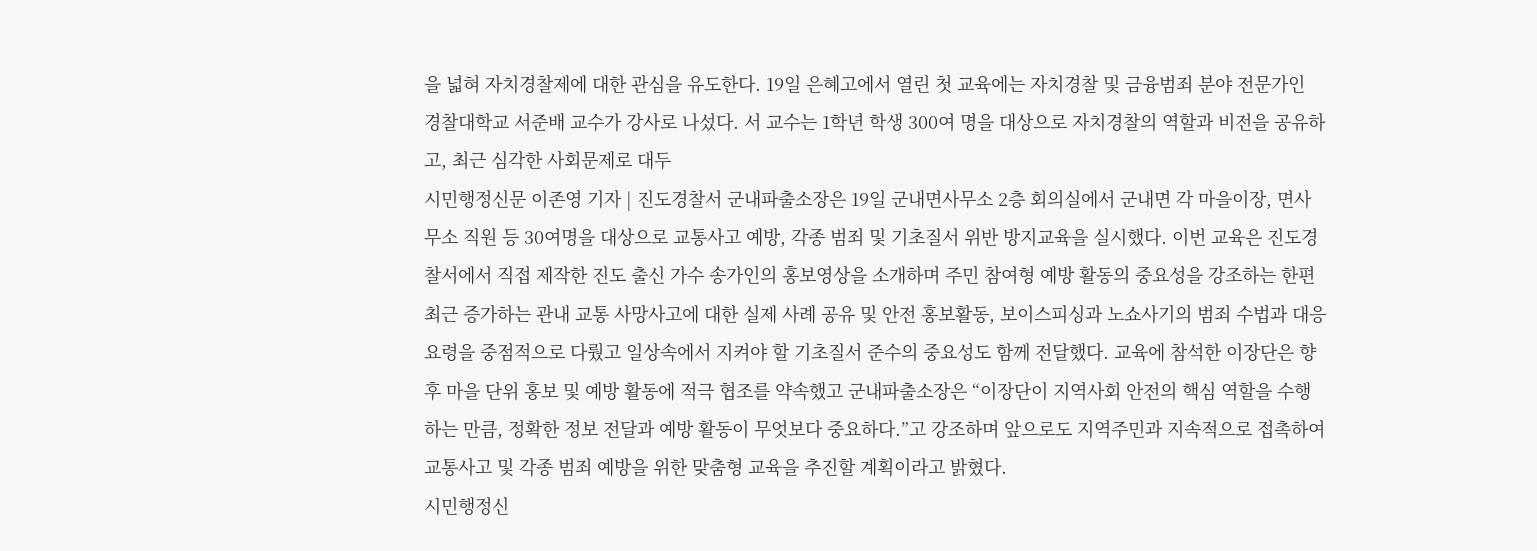을 넓혀 자치경찰제에 대한 관심을 유도한다. 19일 은혜고에서 열린 첫 교육에는 자치경찰 및 금융범죄 분야 전문가인 경찰대학교 서준배 교수가 강사로 나섰다. 서 교수는 1학년 학생 300여 명을 대상으로 자치경찰의 역할과 비전을 공유하고, 최근 심각한 사회문제로 대두
시민행정신문 이존영 기자 | 진도경찰서 군내파출소장은 19일 군내면사무소 2층 회의실에서 군내면 각 마을이장, 면사무소 직원 등 30여명을 대상으로 교통사고 예방, 각종 범죄 및 기초질서 위반 방지교육을 실시했다. 이번 교육은 진도경찰서에서 직접 제작한 진도 출신 가수 송가인의 홍보영상을 소개하며 주민 참여형 예방 활동의 중요성을 강조하는 한편 최근 증가하는 관내 교통 사망사고에 대한 실제 사례 공유 및 안전 홍보활동, 보이스피싱과 노쇼사기의 범죄 수법과 대응요령을 중점적으로 다뤘고 일상속에서 지켜야 할 기초질서 준수의 중요성도 함께 전달했다. 교육에 참석한 이장단은 향후 마을 단위 홍보 및 예방 활동에 적극 협조를 약속했고 군내파출소장은 “이장단이 지역사회 안전의 핵심 역할을 수행하는 만큼, 정확한 정보 전달과 예방 활동이 무엇보다 중요하다.”고 강조하며 앞으로도 지역주민과 지속적으로 접촉하여 교통사고 및 각종 범죄 예방을 위한 맞춤형 교육을 추진할 계획이라고 밝혔다.
시민행정신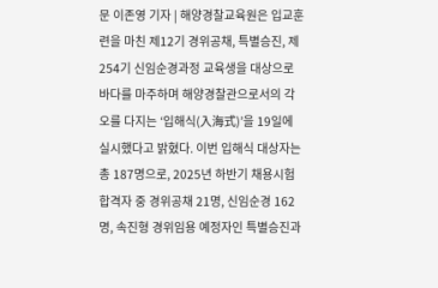문 이존영 기자 | 해양경찰교육원은 입교훈련을 마친 제12기 경위공채, 특별승진, 제254기 신임순경과정 교육생을 대상으로 바다를 마주하며 해양경찰관으로서의 각오를 다지는 ‘입해식(入海式)’을 19일에 실시했다고 밝혔다. 이번 입해식 대상자는 총 187명으로, 2025년 하반기 채용시험 합격자 중 경위공채 21명, 신임순경 162명, 속진형 경위임용 예정자인 특별승진과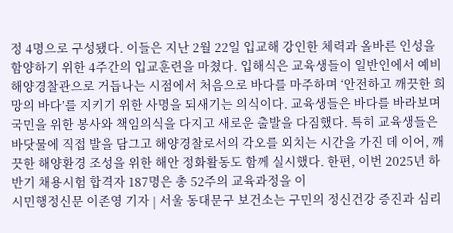정 4명으로 구성됐다. 이들은 지난 2월 22일 입교해 강인한 체력과 올바른 인성을 함양하기 위한 4주간의 입교훈련을 마쳤다. 입해식은 교육생들이 일반인에서 예비 해양경찰관으로 거듭나는 시점에서 처음으로 바다를 마주하며 ‘안전하고 깨끗한 희망의 바다’를 지키기 위한 사명을 되새기는 의식이다. 교육생들은 바다를 바라보며 국민을 위한 봉사와 책임의식을 다지고 새로운 출발을 다짐했다. 특히 교육생들은 바닷물에 직접 발을 담그고 해양경찰로서의 각오를 외치는 시간을 가진 데 이어, 깨끗한 해양환경 조성을 위한 해안 정화활동도 함께 실시했다. 한편, 이번 2025년 하반기 채용시험 합격자 187명은 총 52주의 교육과정을 이
시민행정신문 이존영 기자 | 서울 동대문구 보건소는 구민의 정신건강 증진과 심리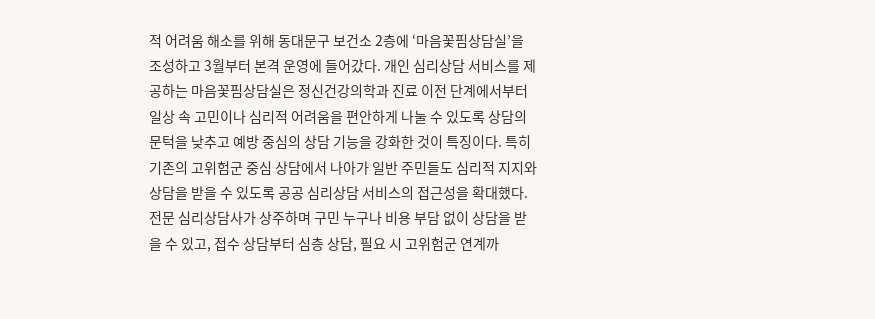적 어려움 해소를 위해 동대문구 보건소 2층에 ‘마음꽃핌상담실’을 조성하고 3월부터 본격 운영에 들어갔다. 개인 심리상담 서비스를 제공하는 마음꽃핌상담실은 정신건강의학과 진료 이전 단계에서부터 일상 속 고민이나 심리적 어려움을 편안하게 나눌 수 있도록 상담의 문턱을 낮추고 예방 중심의 상담 기능을 강화한 것이 특징이다. 특히 기존의 고위험군 중심 상담에서 나아가 일반 주민들도 심리적 지지와 상담을 받을 수 있도록 공공 심리상담 서비스의 접근성을 확대했다. 전문 심리상담사가 상주하며 구민 누구나 비용 부담 없이 상담을 받을 수 있고, 접수 상담부터 심층 상담, 필요 시 고위험군 연계까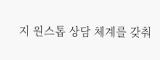지 원스톱 상담 체계를 갖춰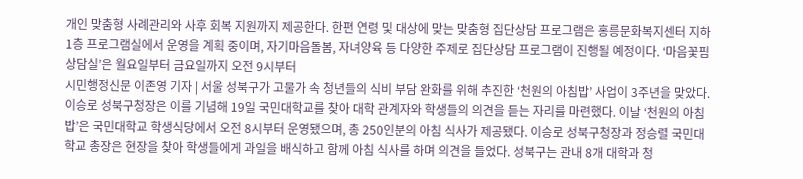개인 맞춤형 사례관리와 사후 회복 지원까지 제공한다. 한편 연령 및 대상에 맞는 맞춤형 집단상담 프로그램은 홍릉문화복지센터 지하 1층 프로그램실에서 운영을 계획 중이며, 자기마음돌봄, 자녀양육 등 다양한 주제로 집단상담 프로그램이 진행될 예정이다. ‘마음꽃핌상담실’은 월요일부터 금요일까지 오전 9시부터
시민행정신문 이존영 기자 | 서울 성북구가 고물가 속 청년들의 식비 부담 완화를 위해 추진한 ‘천원의 아침밥’ 사업이 3주년을 맞았다. 이승로 성북구청장은 이를 기념해 19일 국민대학교를 찾아 대학 관계자와 학생들의 의견을 듣는 자리를 마련했다. 이날 ‘천원의 아침밥’은 국민대학교 학생식당에서 오전 8시부터 운영됐으며, 총 250인분의 아침 식사가 제공됐다. 이승로 성북구청장과 정승렬 국민대학교 총장은 현장을 찾아 학생들에게 과일을 배식하고 함께 아침 식사를 하며 의견을 들었다. 성북구는 관내 8개 대학과 청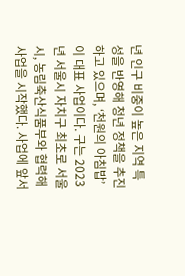년 인구 비중이 높은 지역 특성을 반영해 청년 정책을 추진하고 있으며, ‘천원의 아침밥’이 대표 사업이다. 구는 2023년 서울시 자치구 최초로 서울시, 농림축산식품부와 협력해 사업을 시작했다. 사업에 앞서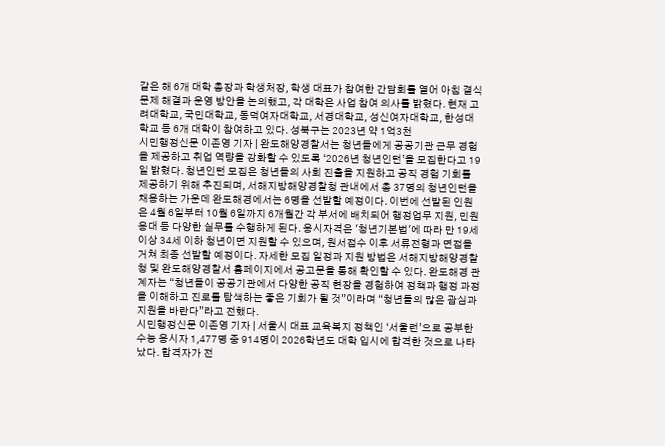같은 해 6개 대학 총장과 학생처장, 학생 대표가 참여한 간담회를 열어 아침 결식 문제 해결과 운영 방안을 논의했고, 각 대학은 사업 참여 의사를 밝혔다. 현재 고려대학교, 국민대학교, 동덕여자대학교, 서경대학교, 성신여자대학교, 한성대학교 등 6개 대학이 참여하고 있다. 성북구는 2023년 약 1억3천
시민행정신문 이존영 기자 | 완도해양경찰서는 청년들에게 공공기관 근무 경험을 제공하고 취업 역량을 강화할 수 있도록 ‘2026년 청년인턴’을 모집한다고 19일 밝혔다. 청년인턴 모집은 청년들의 사회 진출을 지원하고 공직 경험 기회를 제공하기 위해 추진되며, 서해지방해양경찰청 관내에서 총 37명의 청년인턴을 채용하는 가운데 완도해경에서는 6명을 선발할 예정이다. 이번에 선발된 인원은 4월 6일부터 10월 6일까지 6개월간 각 부서에 배치되어 행정업무 지원, 민원 응대 등 다양한 실무를 수행하게 된다. 응시자격은 '청년기본법'에 따라 만 19세 이상 34세 이하 청년이면 지원할 수 있으며, 원서접수 이후 서류전형과 면접을 거쳐 최종 선발할 예정이다. 자세한 모집 일정과 지원 방법은 서해지방해양경찰청 및 완도해양경찰서 홈페이지에서 공고문을 통해 확인할 수 있다. 완도해경 관계자는 “청년들이 공공기관에서 다양한 공직 현장을 경험하여 정책과 행정 과정을 이해하고 진로를 탐색하는 좋은 기회가 될 것”이라며 “청년들의 많은 괌심과 지원을 바란다”라고 전했다.
시민행정신문 이존영 기자 | 서울시 대표 교육복지 정책인 ‘서울런’으로 공부한 수능 응시자 1,477명 중 914명이 2026학년도 대학 입시에 합격한 것으로 나타났다. 합격자가 전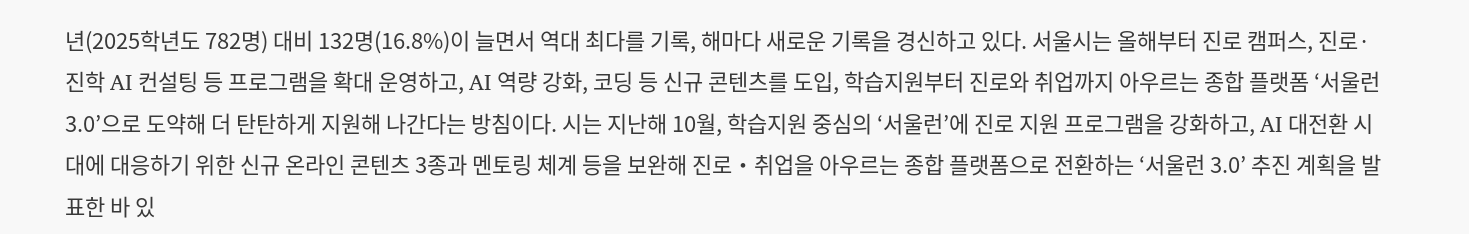년(2025학년도 782명) 대비 132명(16.8%)이 늘면서 역대 최다를 기록, 해마다 새로운 기록을 경신하고 있다. 서울시는 올해부터 진로 캠퍼스, 진로·진학 AI 컨설팅 등 프로그램을 확대 운영하고, AI 역량 강화, 코딩 등 신규 콘텐츠를 도입, 학습지원부터 진로와 취업까지 아우르는 종합 플랫폼 ‘서울런 3.0’으로 도약해 더 탄탄하게 지원해 나간다는 방침이다. 시는 지난해 10월, 학습지원 중심의 ‘서울런’에 진로 지원 프로그램을 강화하고, AI 대전환 시대에 대응하기 위한 신규 온라인 콘텐츠 3종과 멘토링 체계 등을 보완해 진로‧취업을 아우르는 종합 플랫폼으로 전환하는 ‘서울런 3.0’ 추진 계획을 발표한 바 있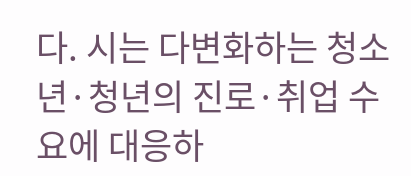다. 시는 다변화하는 청소년·청년의 진로·취업 수요에 대응하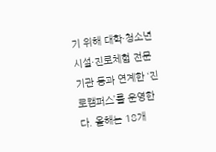기 위해 대학·청소년시설·진로체험 전문기관 등과 연계한 ‘진로캠퍼스’를 운영한다. 올해는 18개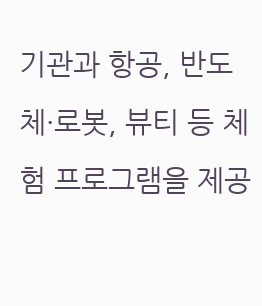기관과 항공, 반도체·로봇, 뷰티 등 체험 프로그램을 제공